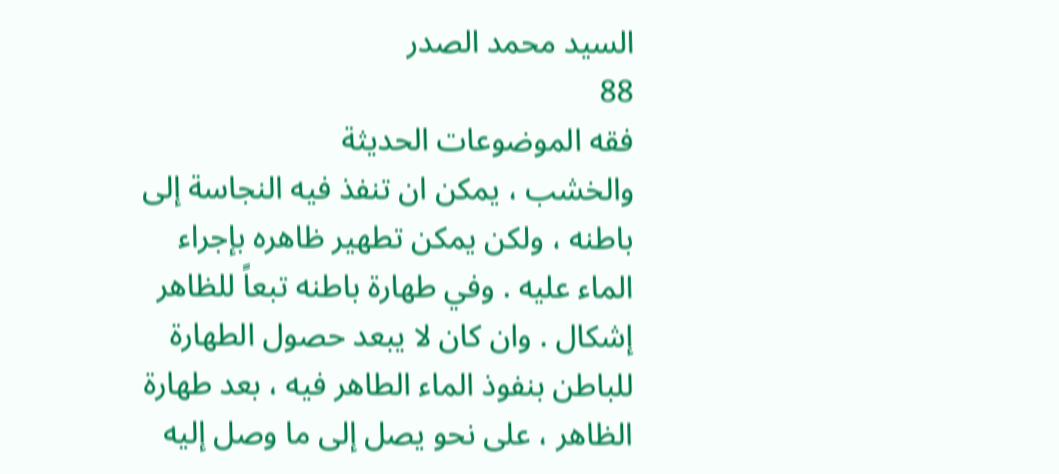السيد محمد الصدر
88
فقه الموضوعات الحديثة
والخشب ، يمكن ان تنفذ فيه النجاسة إلى باطنه ، ولكن يمكن تطهير ظاهره بإجراء الماء عليه . وفي طهارة باطنه تبعاً للظاهر إشكال . وان كان لا يبعد حصول الطهارة للباطن بنفوذ الماء الطاهر فيه ، بعد طهارة الظاهر ، على نحو يصل إلى ما وصل إليه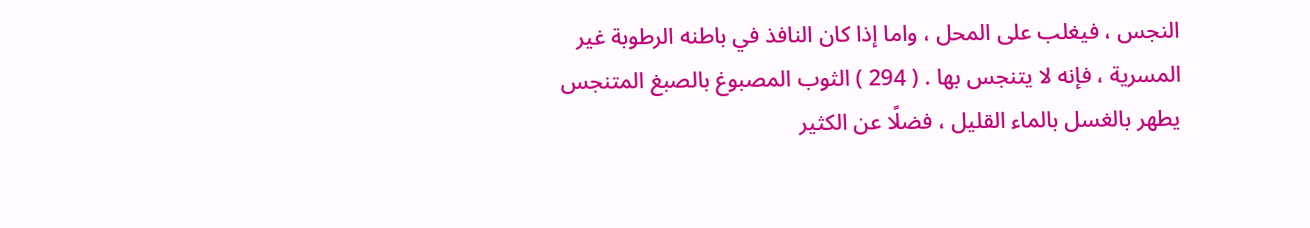النجس ، فيغلب على المحل ، واما إذا كان النافذ في باطنه الرطوبة غير المسرية ، فإنه لا يتنجس بها . ( 294 ) الثوب المصبوغ بالصبغ المتنجس يطهر بالغسل بالماء القليل ، فضلًا عن الكثير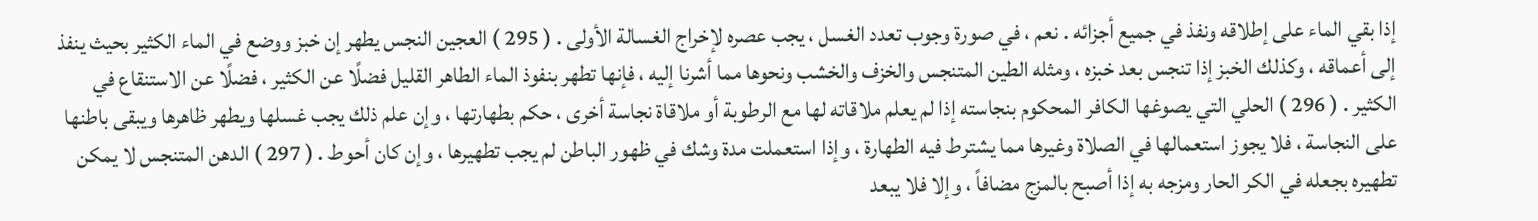إذا بقي الماء على إطلاقه ونفذ في جميع أجزائه . نعم ، في صورة وجوب تعدد الغسل ، يجب عصره لإخراج الغسالة الأولى . ( 295 ) العجين النجس يطهر إن خبز ووضع في الماء الكثير بحيث ينفذ إلى أعماقه ، وكذلك الخبز إذا تنجس بعد خبزه ، ومثله الطين المتنجس والخزف والخشب ونحوها مما أشرنا إليه ، فإنها تطهر بنفوذ الماء الطاهر القليل فضلًا عن الكثير ، فضلًا عن الاستنقاع في الكثير . ( 296 ) الحلي التي يصوغها الكافر المحكوم بنجاسته إذا لم يعلم ملاقاته لها مع الرطوبة أو ملاقاة نجاسة أخرى ، حكم بطهارتها ، وإن علم ذلك يجب غسلها ويطهر ظاهرها ويبقى باطنها على النجاسة ، فلا يجوز استعمالها في الصلاة وغيرها مما يشترط فيه الطهارة ، وإذا استعملت مدة وشك في ظهور الباطن لم يجب تطهيرها ، وإن كان أحوط . ( 297 ) الدهن المتنجس لا يمكن تطهيره بجعله في الكر الحار ومزجه به إذا أصبح بالمزج مضافاً ، وإلا فلا يبعد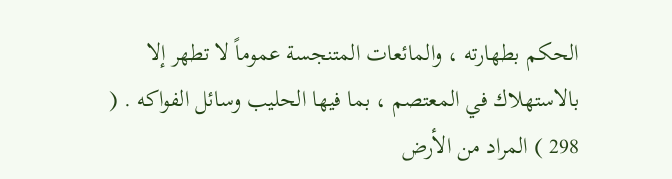الحكم بطهارته ، والمائعات المتنجسة عموماً لا تطهر إلا بالاستهلاك في المعتصم ، بما فيها الحليب وسائل الفواكه . ( 298 ) المراد من الأرض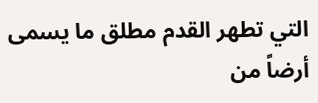التي تطهر القدم مطلق ما يسمى أرضاً من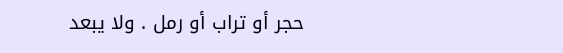حجر أو تراب أو رمل . ولا يبعد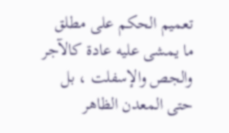تعميم الحكم على مطلق ما يمشى عليه عادة كالآجر والجص والإسفلت ، بل حتى المعدن الظاهر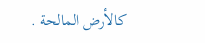كالأرض المالحة .